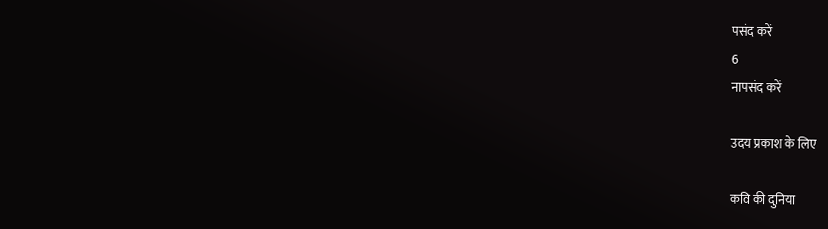पसंद करें
6
नापसंद करें

उदय प्रकाश के लिए

कवि की दुनिया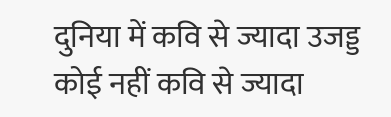दुनिया में कवि से ज्यादा उजड्ड कोई नहीं कवि से ज्यादा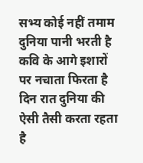सभ्य कोई नहीं तमाम दुनिया पानी भरती है कवि के आगे इशारों पर नचाता फिरता है दिन रात दुनिया की ऐसी तैसी करता रहता है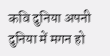कवि दुनिया अपनी दुनिया में मगन हो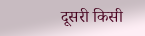दूसरी किसी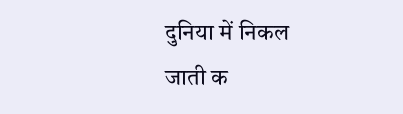दुनिया में निकल जाती क